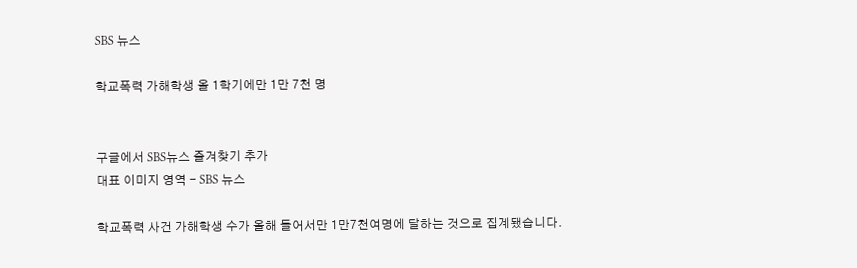SBS 뉴스

학교폭력 가해학생 올 1학기에만 1만 7천 명


구글에서 SBS뉴스 즐겨찾기 추가
대표 이미지 영역 - SBS 뉴스

학교폭력 사건 가해학생 수가 올해 들어서만 1만7천여명에 달하는 것으로 집계됐습니다.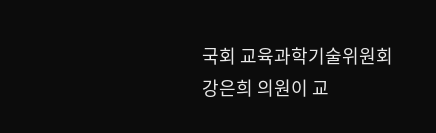국회 교육과학기술위원회 강은희 의원이 교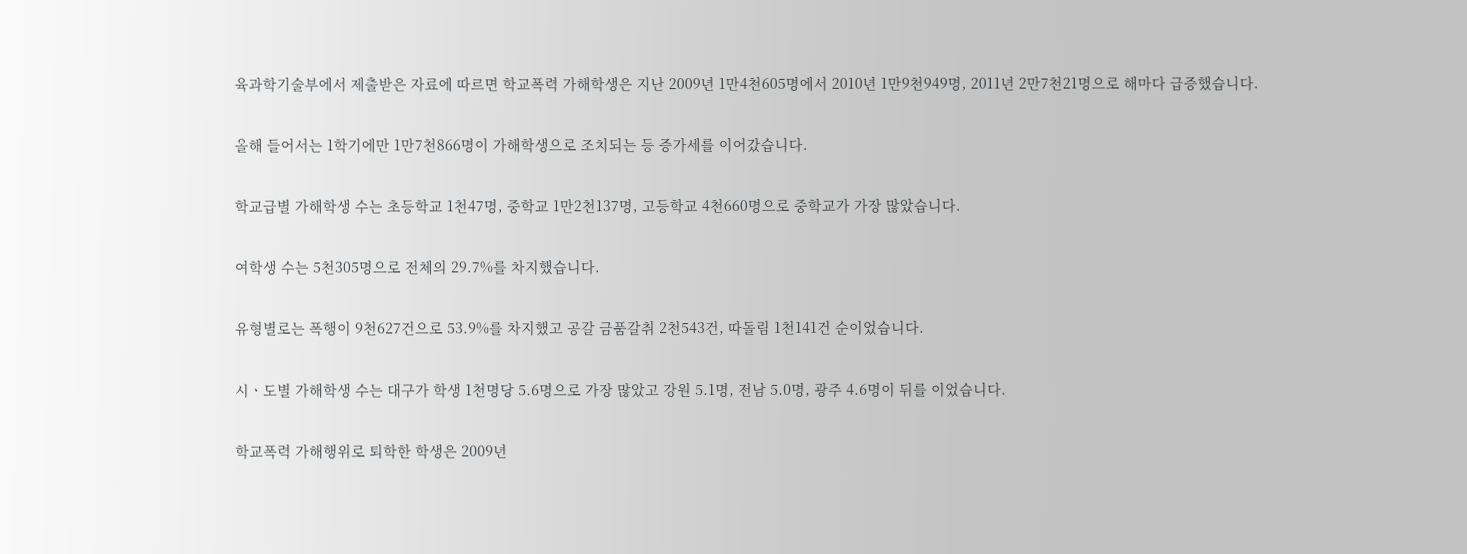육과학기술부에서 제출받은 자료에 따르면 학교폭력 가해학생은 지난 2009년 1만4천605명에서 2010년 1만9천949명, 2011년 2만7천21명으로 해마다 급증했습니다.

올해 들어서는 1학기에만 1만7천866명이 가해학생으로 조치되는 등 증가세를 이어갔습니다.

학교급별 가해학생 수는 초등학교 1천47명, 중학교 1만2천137명, 고등학교 4천660명으로 중학교가 가장 많았습니다.

여학생 수는 5천305명으로 전체의 29.7%를 차지했습니다.

유형별로는 폭행이 9천627건으로 53.9%를 차지했고 공갈 금품갈취 2천543건, 따돌림 1천141건 순이었습니다.

시ㆍ도별 가해학생 수는 대구가 학생 1천명당 5.6명으로 가장 많았고 강원 5.1명, 전남 5.0명, 광주 4.6명이 뒤를 이었습니다.

학교폭력 가해행위로 퇴학한 학생은 2009년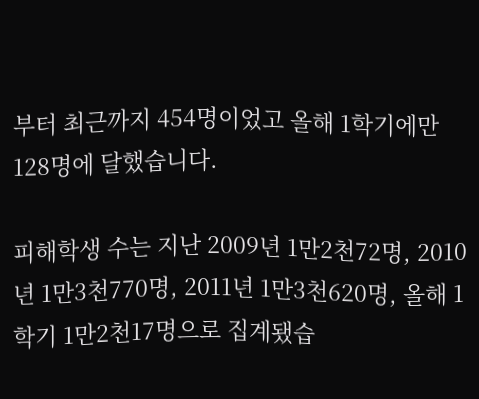부터 최근까지 454명이었고 올해 1학기에만 128명에 달했습니다.

피해학생 수는 지난 2009년 1만2천72명, 2010년 1만3천770명, 2011년 1만3천620명, 올해 1학기 1만2천17명으로 집계됐습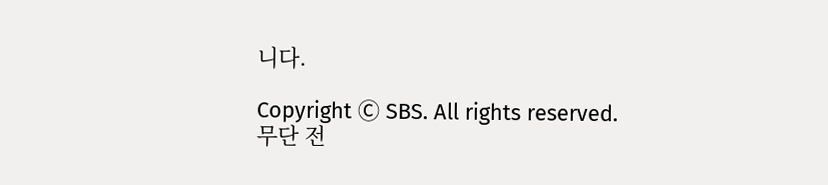니다.

Copyright Ⓒ SBS. All rights reserved.
무단 전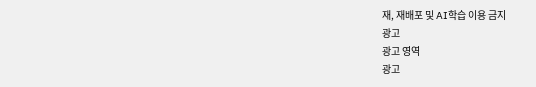재, 재배포 및 AI학습 이용 금지
광고
광고 영역
광고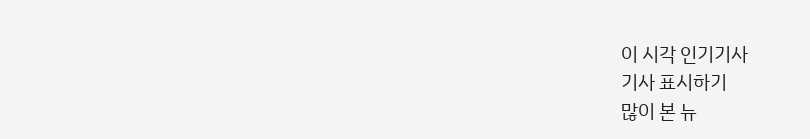이 시각 인기기사
기사 표시하기
많이 본 뉴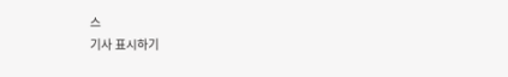스
기사 표시하기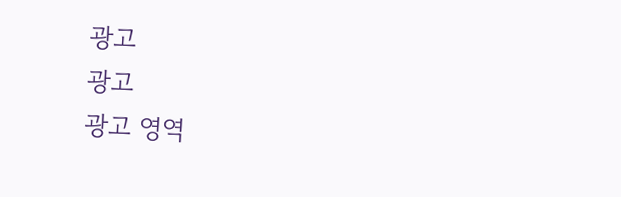광고
광고
광고 영역